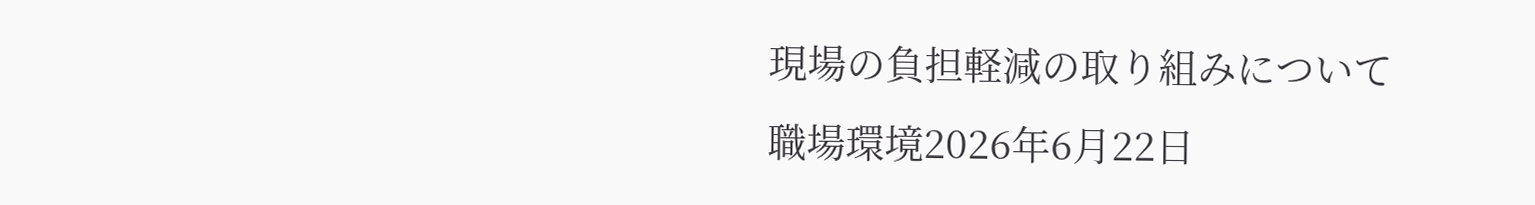現場の負担軽減の取り組みについて
職場環境2026年6月22日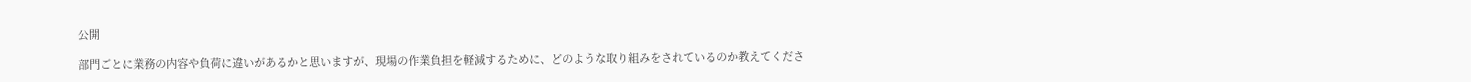公開

部門ごとに業務の内容や負荷に違いがあるかと思いますが、現場の作業負担を軽減するために、どのような取り組みをされているのか教えてくださ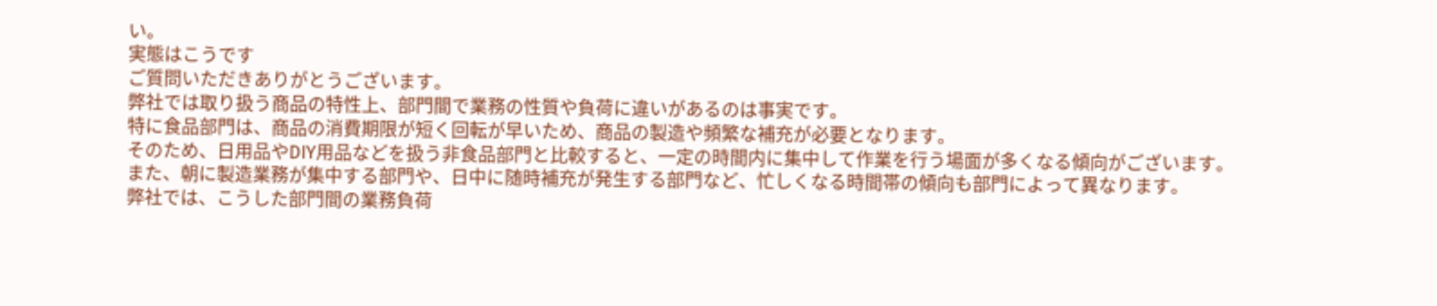い。
実態はこうです
ご質問いただきありがとうございます。
弊社では取り扱う商品の特性上、部門間で業務の性質や負荷に違いがあるのは事実です。
特に食品部門は、商品の消費期限が短く回転が早いため、商品の製造や頻繁な補充が必要となります。
そのため、日用品やDIY用品などを扱う非食品部門と比較すると、一定の時間内に集中して作業を行う場面が多くなる傾向がございます。
また、朝に製造業務が集中する部門や、日中に随時補充が発生する部門など、忙しくなる時間帯の傾向も部門によって異なります。
弊社では、こうした部門間の業務負荷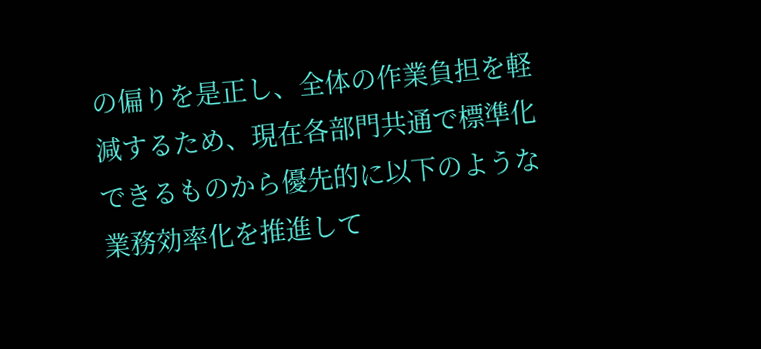の偏りを是正し、全体の作業負担を軽減するため、現在各部門共通で標準化できるものから優先的に以下のような業務効率化を推進して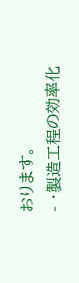おります。
- ・製造工程の効率化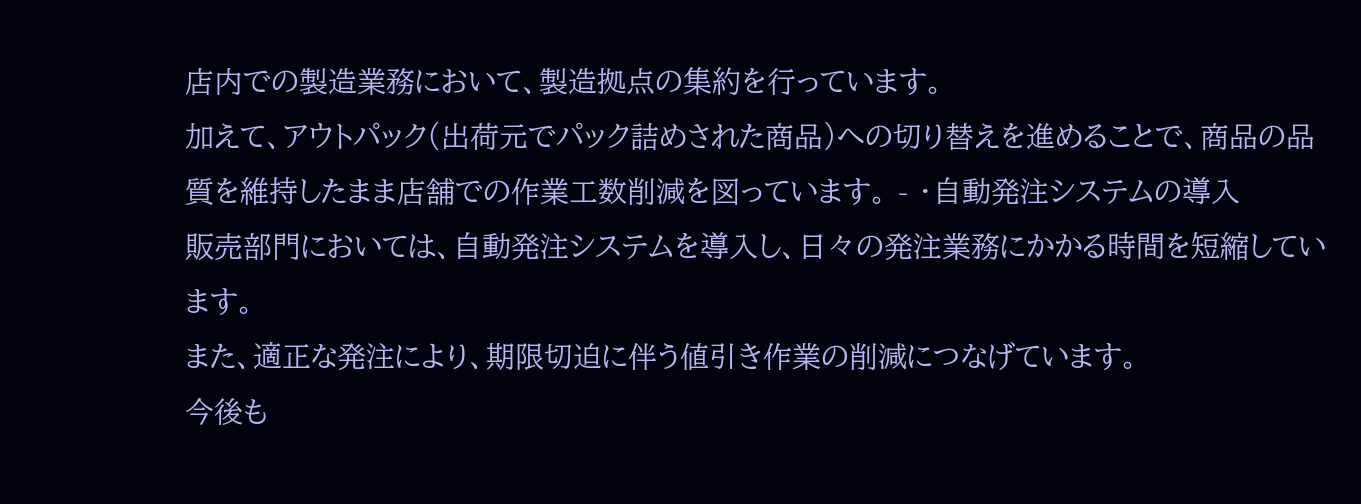店内での製造業務において、製造拠点の集約を行っています。
加えて、アウトパック(出荷元でパック詰めされた商品)への切り替えを進めることで、商品の品質を維持したまま店舗での作業工数削減を図っています。 - ・自動発注システムの導入
販売部門においては、自動発注システムを導入し、日々の発注業務にかかる時間を短縮しています。
また、適正な発注により、期限切迫に伴う値引き作業の削減につなげています。
今後も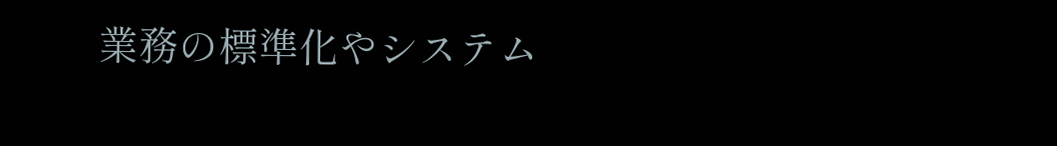業務の標準化やシステム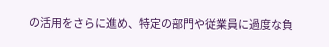の活用をさらに進め、特定の部門や従業員に過度な負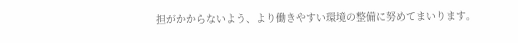担がかからないよう、より働きやすい環境の整備に努めてまいります。